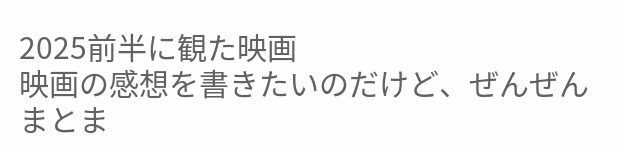2025前半に観た映画
映画の感想を書きたいのだけど、ぜんぜんまとま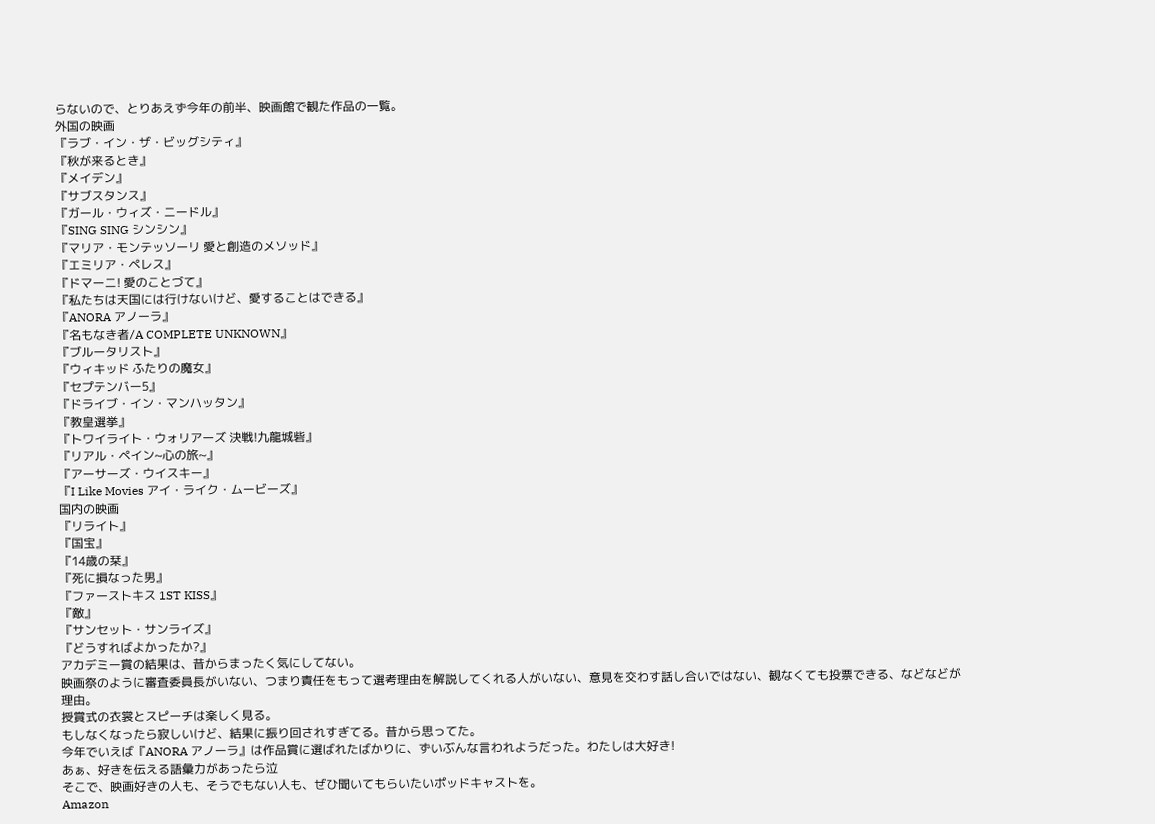らないので、とりあえず今年の前半、映画館で観た作品の一覧。
外国の映画
『ラブ・イン・ザ・ビッグシティ』
『秋が来るとき』
『メイデン』
『サブスタンス』
『ガール・ウィズ・ニードル』
『SING SING シンシン』
『マリア・モンテッソーリ 愛と創造のメソッド』
『エミリア・ペレス』
『ドマーニ! 愛のことづて』
『私たちは天国には行けないけど、愛することはできる』
『ANORA アノーラ』
『名もなき者/A COMPLETE UNKNOWN』
『ブルータリスト』
『ウィキッド ふたりの魔女』
『セプテンバー5』
『ドライブ・イン・マンハッタン』
『教皇選挙』
『トワイライト・ウォリアーズ 決戦!九龍城砦』
『リアル・ペイン~心の旅~』
『アーサーズ・ウイスキー』
『I Like Movies アイ・ライク・ムービーズ』
国内の映画
『リライト』
『国宝』
『14歳の栞』
『死に損なった男』
『ファーストキス 1ST KISS』
『敵』
『サンセット・サンライズ』
『どうすればよかったか?』
アカデミー賞の結果は、昔からまったく気にしてない。
映画祭のように審査委員長がいない、つまり責任をもって選考理由を解説してくれる人がいない、意見を交わす話し合いではない、観なくても投票できる、などなどが理由。
授賞式の衣裳とスピーチは楽しく見る。
もしなくなったら寂しいけど、結果に振り回されすぎてる。昔から思ってた。
今年でいえば『ANORA アノーラ』は作品賞に選ばれたばかりに、ずいぶんな言われようだった。わたしは大好き!
あぁ、好きを伝える語彙力があったら泣
そこで、映画好きの人も、そうでもない人も、ぜひ聞いてもらいたいポッドキャストを。
Amazon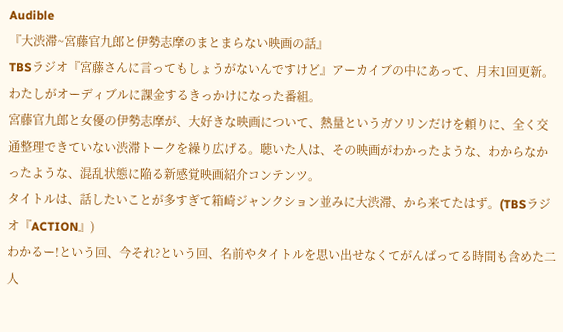Audible
『大渋滞~宮藤官九郎と伊勢志摩のまとまらない映画の話』
TBSラジオ『宮藤さんに言ってもしょうがないんですけど』アーカイブの中にあって、月末1回更新。
わたしがオーディブルに課金するきっかけになった番組。
宮藤官九郎と女優の伊勢志摩が、大好きな映画について、熱量というガソリンだけを頼りに、全く交通整理できていない渋滞トークを繰り広げる。聴いた人は、その映画がわかったような、わからなかったような、混乱状態に陥る新感覚映画紹介コンテンツ。
タイトルは、話したいことが多すぎて箱崎ジャンクション並みに大渋滞、から来てたはず。(TBSラジオ『ACTION』)
わかるー!という回、今それ?という回、名前やタイトルを思い出せなくてがんばってる時間も含めた二人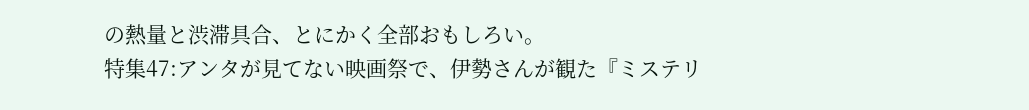の熱量と渋滞具合、とにかく全部おもしろい。
特集47:アンタが見てない映画祭で、伊勢さんが観た『ミステリ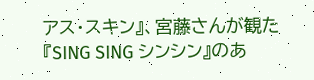アス・スキン』、宮藤さんが観た『SING SING シンシン』のあ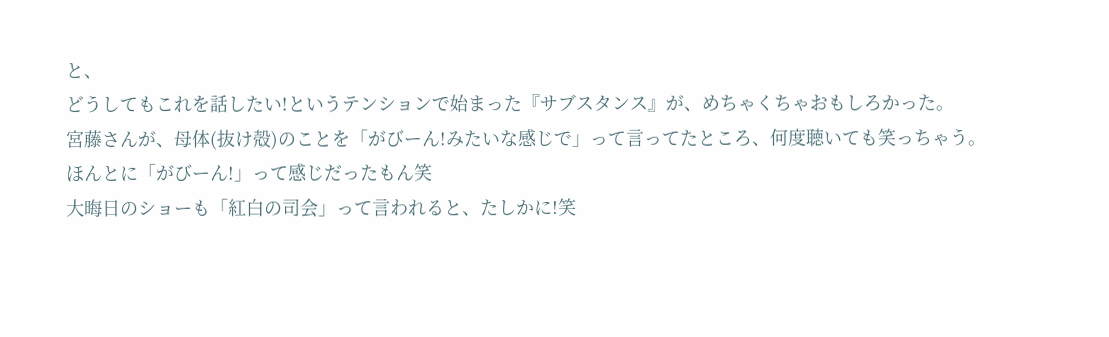と、
どうしてもこれを話したい!というテンションで始まった『サブスタンス』が、めちゃくちゃおもしろかった。
宮藤さんが、母体(抜け殻)のことを「がびーん!みたいな感じで」って言ってたところ、何度聴いても笑っちゃう。
ほんとに「がびーん!」って感じだったもん笑
大晦日のショーも「紅白の司会」って言われると、たしかに!笑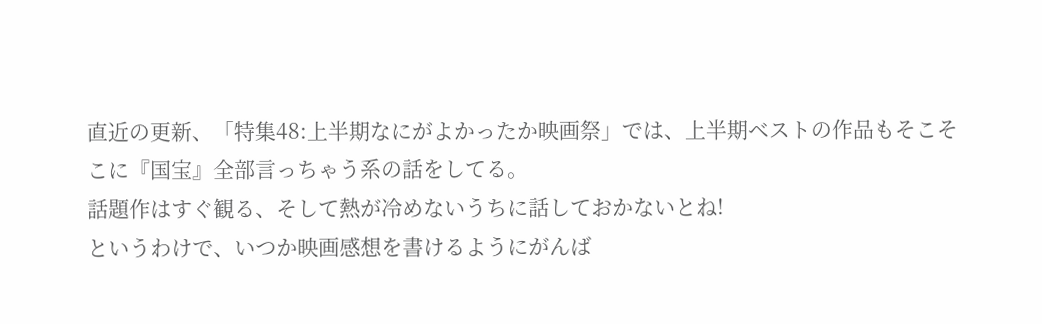直近の更新、「特集48:上半期なにがよかったか映画祭」では、上半期ベストの作品もそこそこに『国宝』全部言っちゃう系の話をしてる。
話題作はすぐ観る、そして熱が冷めないうちに話しておかないとね!
というわけで、いつか映画感想を書けるようにがんば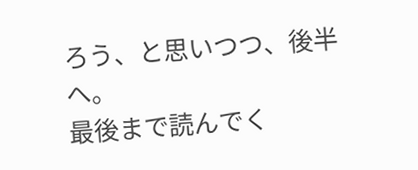ろう、と思いつつ、後半へ。
最後まで読んでく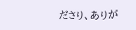ださり、ありが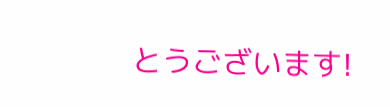とうございます!